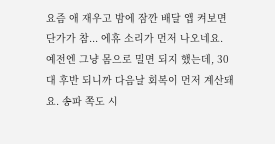요즘 애 재우고 밤에 잠깐 배달 앱 켜보면 단가가 참... 에휴 소리가 먼저 나오네요. 예전엔 그냥 몸으로 밀면 되지 했는데, 30대 후반 되니까 다음날 회복이 먼저 계산돼요. 송파 쪽도 시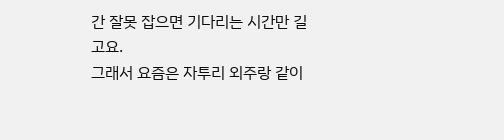간 잘못 잡으면 기다리는 시간만 길고요.
그래서 요즘은 자투리 외주랑 같이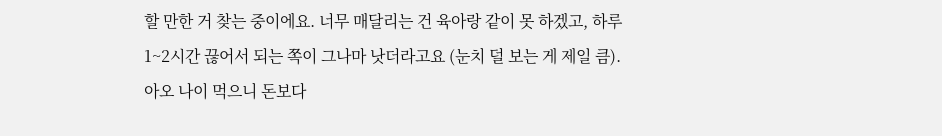할 만한 거 찾는 중이에요. 너무 매달리는 건 육아랑 같이 못 하겠고, 하루 1~2시간 끊어서 되는 쪽이 그나마 낫더라고요 (눈치 덜 보는 게 제일 큼). 아오 나이 먹으니 돈보다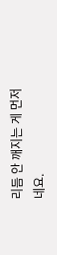리듬 안 깨지는 게 먼저네요.